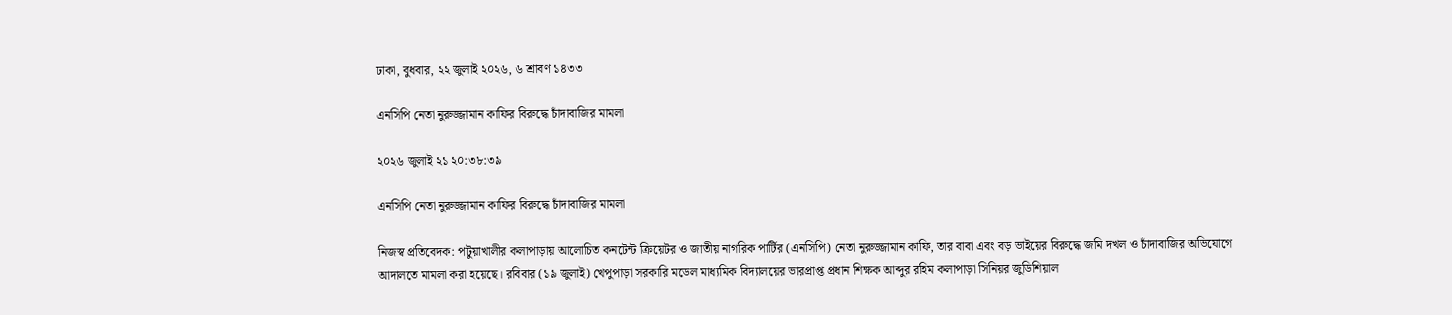ঢাকা, বুধবার, ২২ জুলাই ২০২৬, ৬ শ্রাবণ ১৪৩৩

এনসিপি নেতা নুরুজ্জামান কাফির বিরুদ্ধে চাঁদাবাজির মামলা

২০২৬ জুলাই ২১ ২০:৩৮:৩৯

এনসিপি নেতা নুরুজ্জামান কাফির বিরুদ্ধে চাঁদাবাজির মামলা

নিজস্ব প্রতিবেদক: পটুয়াখালীর কলাপাড়ায় আলোচিত কনটেন্ট ক্রিয়েটর ও জাতীয় নাগরিক পার্টির (এনসিপি) নেতা নুরুজ্জামান কাফি, তার বাবা এবং বড় ভাইয়ের বিরুদ্ধে জমি দখল ও চাঁদাবাজির অভিযোগে আদালতে মামলা করা হয়েছে। রবিবার (১৯ জুলাই) খেপুপাড়া সরকারি মডেল মাধ্যমিক বিদ্যালয়ের ভারপ্রাপ্ত প্রধান শিক্ষক আব্দুর রহিম কলাপাড়া সিনিয়র জুডিশিয়াল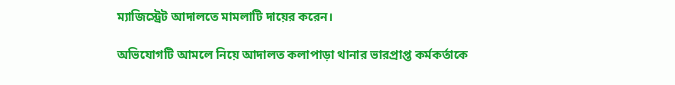ম্যাজিস্ট্রেট আদালতে মামলাটি দায়ের করেন।

অভিযোগটি আমলে নিয়ে আদালত কলাপাড়া থানার ভারপ্রাপ্ত কর্মকর্তাকে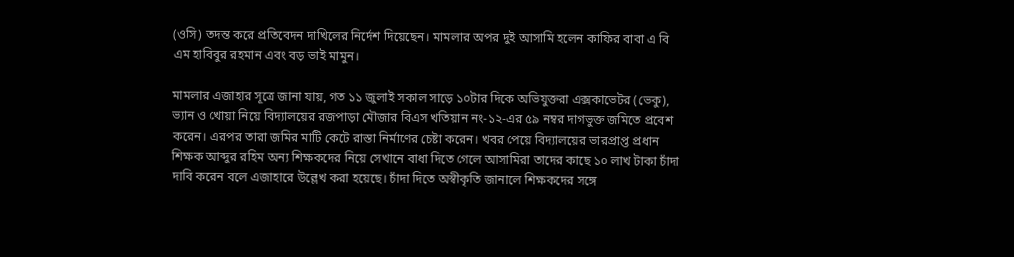(ওসি) তদন্ত করে প্রতিবেদন দাখিলের নির্দেশ দিয়েছেন। মামলার অপর দুই আসামি হলেন কাফির বাবা এ বি এম হাবিবুর রহমান এবং বড় ভাই মামুন।

মামলার এজাহার সূত্রে জানা যায়, গত ১১ জুলাই সকাল সাড়ে ১০টার দিকে অভিযুক্তরা এক্সকাভেটর (ভেকু), ভ্যান ও খোয়া নিয়ে বিদ্যালয়ের রজপাড়া মৌজার বিএস খতিয়ান নং-১২-এর ৫৯ নম্বর দাগভুক্ত জমিতে প্রবেশ করেন। এরপর তারা জমির মাটি কেটে রাস্তা নির্মাণের চেষ্টা করেন। খবর পেয়ে বিদ্যালয়ের ভারপ্রাপ্ত প্রধান শিক্ষক আব্দুর রহিম অন্য শিক্ষকদের নিয়ে সেখানে বাধা দিতে গেলে আসামিরা তাদের কাছে ১০ লাখ টাকা চাঁদা দাবি করেন বলে এজাহারে উল্লেখ করা হয়েছে। চাঁদা দিতে অস্বীকৃতি জানালে শিক্ষকদের সঙ্গে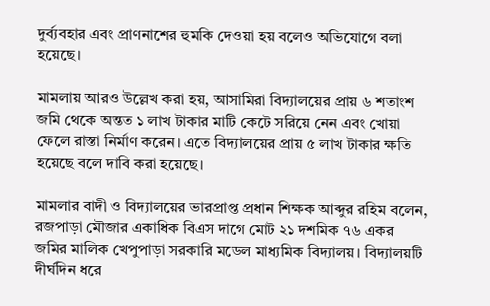দুর্ব্যবহার এবং প্রাণনাশের হুমকি দেওয়া হয় বলেও অভিযোগে বলা হয়েছে।

মামলায় আরও উল্লেখ করা হয়, আসামিরা বিদ্যালয়ের প্রায় ৬ শতাংশ জমি থেকে অন্তত ১ লাখ টাকার মাটি কেটে সরিয়ে নেন এবং খোয়া ফেলে রাস্তা নির্মাণ করেন। এতে বিদ্যালয়ের প্রায় ৫ লাখ টাকার ক্ষতি হয়েছে বলে দাবি করা হয়েছে।

মামলার বাদী ও বিদ্যালয়ের ভারপ্রাপ্ত প্রধান শিক্ষক আব্দুর রহিম বলেন, রজপাড়া মৌজার একাধিক বিএস দাগে মোট ২১ দশমিক ৭৬ একর জমির মালিক খেপুপাড়া সরকারি মডেল মাধ্যমিক বিদ্যালয়। বিদ্যালয়টি দীর্ঘদিন ধরে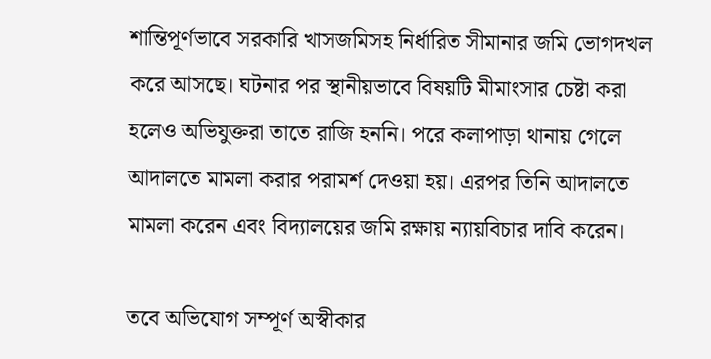শান্তিপূর্ণভাবে সরকারি খাসজমিসহ নির্ধারিত সীমানার জমি ভোগদখল করে আসছে। ঘটনার পর স্থানীয়ভাবে বিষয়টি মীমাংসার চেষ্টা করা হলেও অভিযুক্তরা তাতে রাজি হননি। পরে কলাপাড়া থানায় গেলে আদালতে মামলা করার পরামর্শ দেওয়া হয়। এরপর তিনি আদালতে মামলা করেন এবং বিদ্যালয়ের জমি রক্ষায় ন্যায়বিচার দাবি করেন।

তবে অভিযোগ সম্পূর্ণ অস্বীকার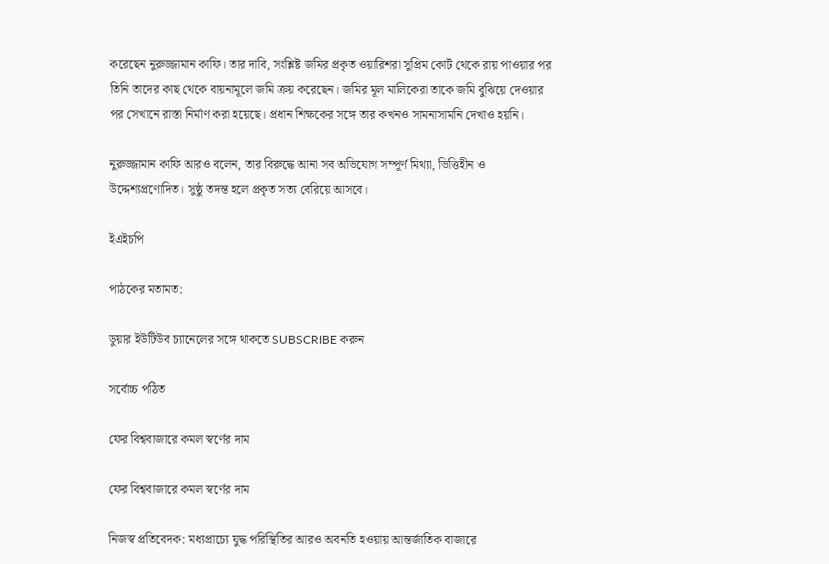করেছেন নুরুজ্জামান কাফি। তার দাবি, সংশ্লিষ্ট জমির প্রকৃত ওয়ারিশরা সুপ্রিম কোর্ট থেকে রায় পাওয়ার পর তিনি তাদের কাছ থেকে বায়নামূলে জমি ক্রয় করেছেন। জমির মূল মালিকেরা তাকে জমি বুঝিয়ে দেওয়ার পর সেখানে রাস্তা নির্মাণ করা হয়েছে। প্রধান শিক্ষকের সঙ্গে তার কখনও সামনাসামনি দেখাও হয়নি।

নুরুজ্জামান কাফি আরও বলেন, তার বিরুদ্ধে আনা সব অভিযোগ সম্পূর্ণ মিথ্যা, ভিত্তিহীন ও উদ্দেশ্যপ্রণোদিত। সুষ্ঠু তদন্ত হলে প্রকৃত সত্য বেরিয়ে আসবে।

ইএইচপি

পাঠকের মতামত:

ডুয়ার ইউটিউব চ্যানেলের সঙ্গে থাকতে SUBSCRIBE করুন

সর্বোচ্চ পঠিত

ফের বিশ্ববাজারে কমল স্বর্ণের দাম

ফের বিশ্ববাজারে কমল স্বর্ণের দাম

নিজস্ব প্রতিবেদক: মধ্যপ্রাচ্যে যুদ্ধ পরিস্থিতির আরও অবনতি হওয়ায় আন্তর্জাতিক বাজারে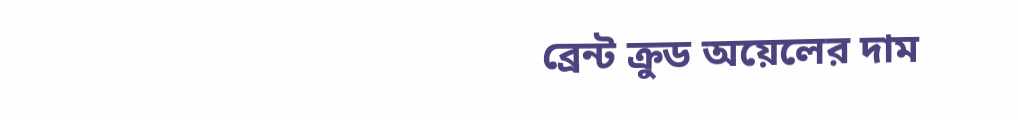ব্রেন্ট ক্রুড অয়েলের দাম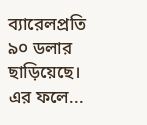ব্যারেলপ্রতি ৯০ ডলার ছাড়িয়েছে। এর ফলে...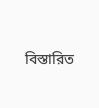বিস্তারিত